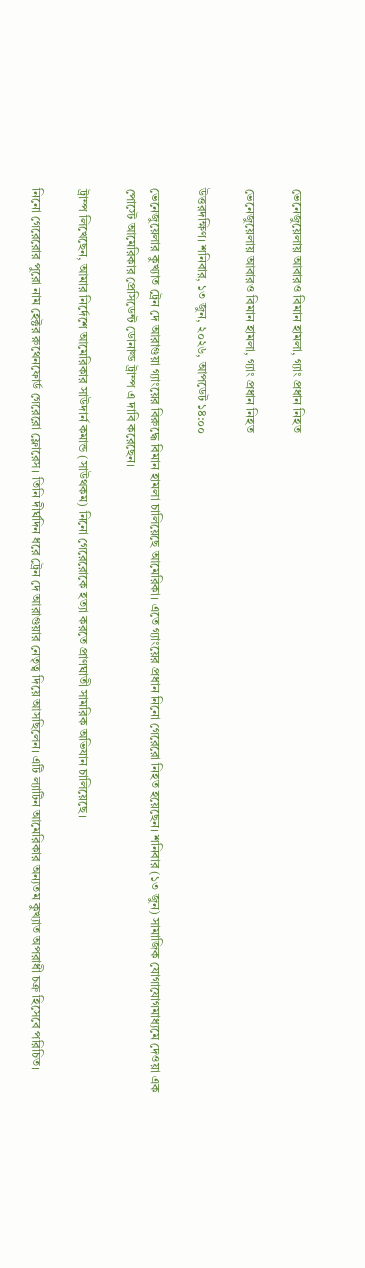ভেনেজুয়েলায় আবারও বিমান হামলা, গ্যাং প্রধান নিহত

ভেনেজুয়েলায় আবারও বিমান হামলা, গ্যাং প্রধান নিহত

উত্তরদক্ষিণ। শনিবার, ১৩ জুন, ২০২৬, আপডেট ১৪:০০

ভেনেজুয়েলার কুখ্যাত ট্রেন দে আরাগুয়া গ্যাংয়ের বিরুদ্ধে বিমান হামলা চালিয়েছে আমেরিকা। এতে গ্যাংয়ের প্রধান নিনো গেরেরো নিহত হয়েছেন। শনিবার (১৩ জুন) সামাজিক যোগাযোগমাধ্যমে দেওয়া এক পোস্টে আমেরিকার প্রেসিডেন্ট ডোনাল্ড ট্রাম্প এ দাবি করেছেন।

ট্রাম্প লিখেছেন, আমার নির্দেশে আমেরিকার সাউদার্ন কমান্ড (সাউথকম) নিনো গেরেরোকে হত্যা করতে প্রাণঘাতী সামরিক অভিযান চালিয়েছে।

নিনো গেরেরোর পুরো নাম হেক্টর রুথেনফোর্ড গেরেরো ফ্লোরেস। তিনি দীর্ঘদিন ধরে ট্রেন দে আরাগুয়ার নেতৃত্ব দিয়ে আসছিলেন। এটি ল্যাটিন আমেরিকার অন্যতম কুখ্যাত অপরাধী চক্র হিসেবে পরিচিত।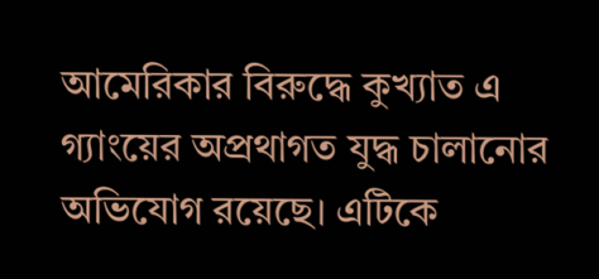আমেরিকার বিরুদ্ধে কুখ্যাত এ গ্যাংয়ের অপ্রথাগত যুদ্ধ চালানোর অভিযোগ রয়েছে। এটিকে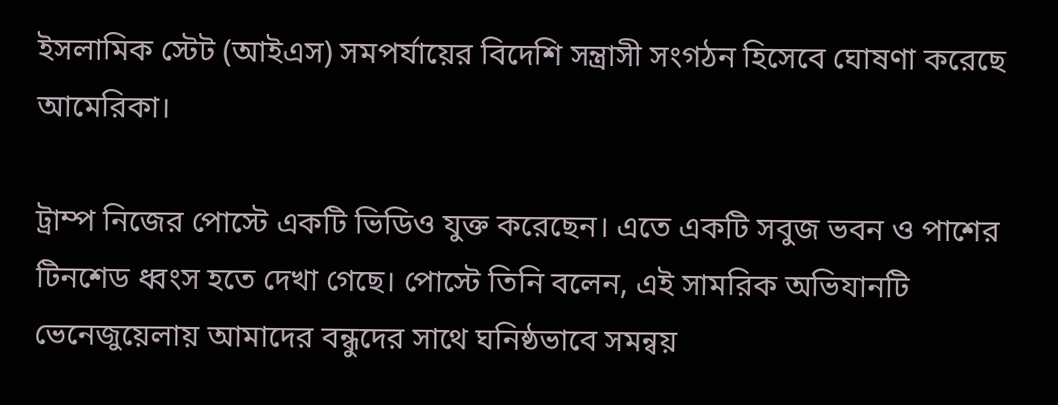ইসলামিক স্টেট (আইএস) সমপর্যায়ের বিদেশি সন্ত্রাসী সংগঠন হিসেবে ঘোষণা করেছে আমেরিকা।

ট্রাম্প নিজের পোস্টে একটি ভিডিও যুক্ত করেছেন। এতে একটি সবুজ ভবন ও পাশের টিনশেড ধ্বংস হতে দেখা গেছে। পোস্টে তিনি বলেন, এই সামরিক অভিযানটি ভেনেজুয়েলায় আমাদের বন্ধুদের সাথে ঘনিষ্ঠভাবে সমন্বয়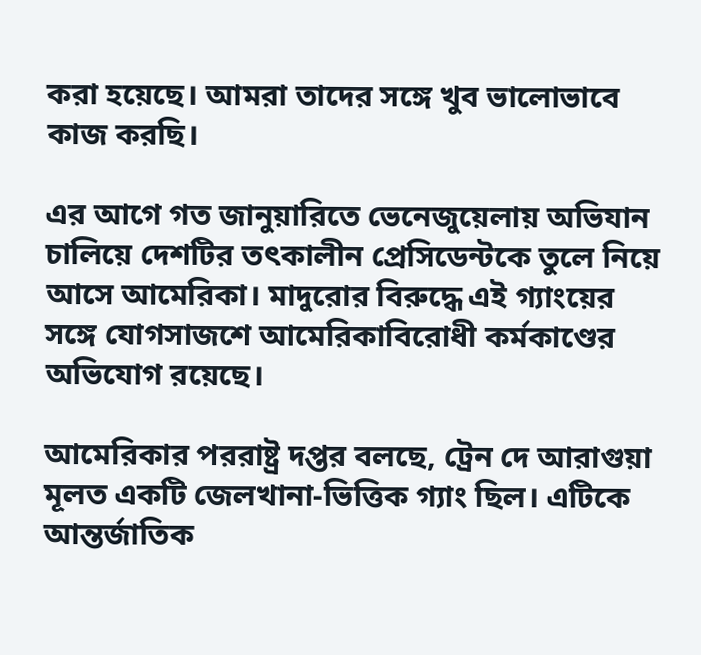করা হয়েছে। আমরা তাদের সঙ্গে খুব ভালোভাবে কাজ করছি।

এর আগে গত জানুয়ারিতে ভেনেজুয়েলায় অভিযান চালিয়ে দেশটির তৎকালীন প্রেসিডেন্টকে তুলে নিয়ে আসে আমেরিকা। মাদুরোর বিরুদ্ধে এই গ্যাংয়ের সঙ্গে যোগসাজশে আমেরিকাবিরোধী কর্মকাণ্ডের অভিযোগ রয়েছে।

আমেরিকার পররাষ্ট্র দপ্তর বলছে, ট্রেন দে আরাগুয়া মূলত একটি জেলখানা-ভিত্তিক গ্যাং ছিল। এটিকে আন্তর্জাতিক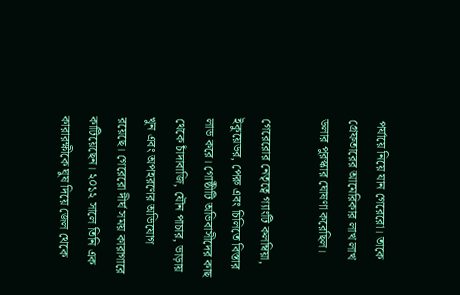পর্যায়ে নিয়ে যান গেরেরো। তাকে গ্রেফতারের আমেরিকার লাখ লাখ ডলার পুরস্কার ঘোষণা করেছিল।

গেরেরোর নেতৃত্বে গ্যাংটি কলম্বিয়া, ইকুয়েডর, পেরু এবং চিলিতে বিস্তার লাভ করে। গোষ্ঠীটি অভিবাসীদের কাছ থেকে চাঁদাবাজি, যৌন পাচার, ভাড়ায় খুন এবং অপহরণের অভিযোগ রয়েছে। গেরেরো দীর্ঘ সময় কারাগারে কাটিয়েছেন। ২০১২ সালে তিনি এক কারারক্ষীকে ঘুষ দিয়ে জেল থেকে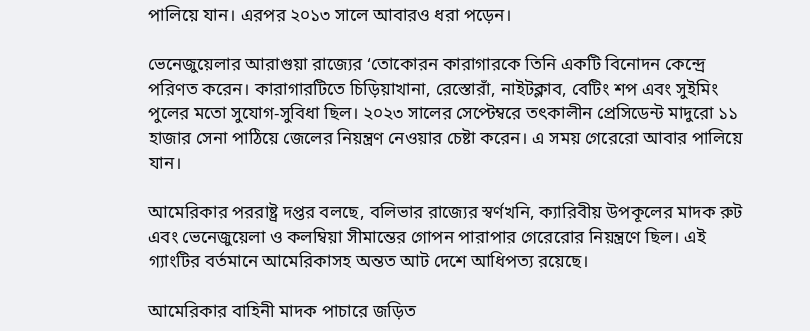পালিয়ে যান। এরপর ২০১৩ সালে আবারও ধরা পড়েন।

ভেনেজুয়েলার আরাগুয়া রাজ্যের ‘তোকোরন কারাগারকে তিনি একটি বিনোদন কেন্দ্রে পরিণত করেন। কারাগারটিতে চিড়িয়াখানা, রেস্তোরাঁ, নাইটক্লাব, বেটিং শপ এবং সুইমিং পুলের মতো সুযোগ-সুবিধা ছিল। ২০২৩ সালের সেপ্টেম্বরে তৎকালীন প্রেসিডেন্ট মাদুরো ১১ হাজার সেনা পাঠিয়ে জেলের নিয়ন্ত্রণ নেওয়ার চেষ্টা করেন। এ সময় গেরেরো আবার পালিয়ে যান।

আমেরিকার পররাষ্ট্র দপ্তর বলছে, বলিভার রাজ্যের স্বর্ণখনি, ক্যারিবীয় উপকূলের মাদক রুট এবং ভেনেজুয়েলা ও কলম্বিয়া সীমান্তের গোপন পারাপার গেরেরোর নিয়ন্ত্রণে ছিল। এই গ্যাংটির বর্তমানে আমেরিকাসহ অন্তত আট দেশে আধিপত্য রয়েছে।

আমেরিকার বাহিনী মাদক পাচারে জড়িত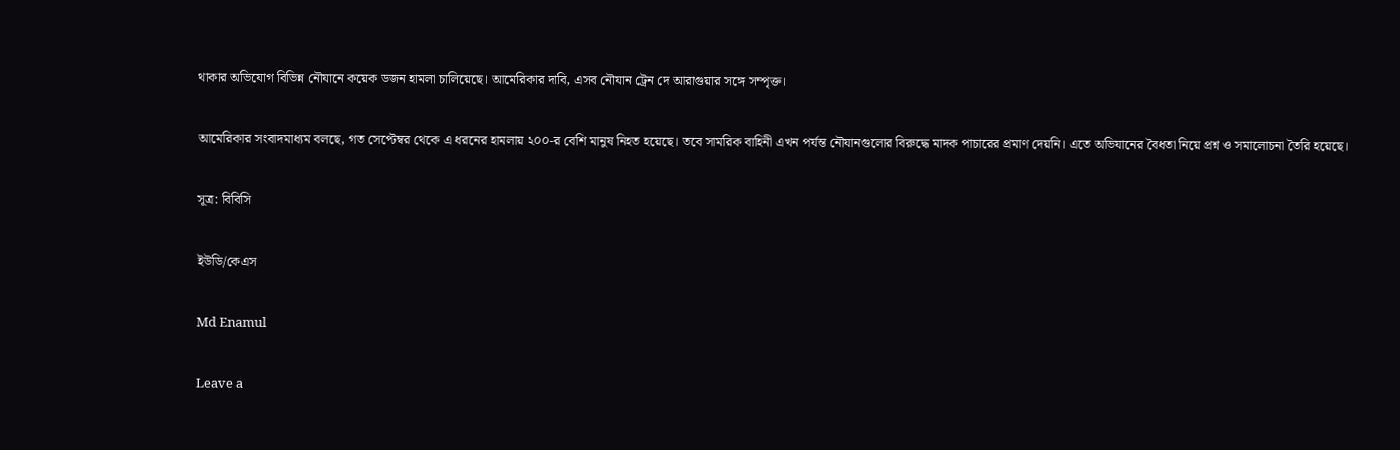থাকার অভিযোগ বিভিন্ন নৌযানে কয়েক ডজন হামলা চালিয়েছে। আমেরিকার দাবি, এসব নৌযান ট্রেন দে আরাগুয়ার সঙ্গে সম্পৃক্ত।

আমেরিকার সংবাদমাধ্যম বলছে, গত সেপ্টেম্বর থেকে এ ধরনের হামলায় ২০০-র বেশি মানুষ নিহত হয়েছে। তবে সামরিক বাহিনী এখন পর্যন্ত নৌযানগুলোর বিরুদ্ধে মাদক পাচারের প্রমাণ দেয়নি। এতে অভিযানের বৈধতা নিয়ে প্রশ্ন ও সমালোচনা তৈরি হয়েছে।

সূত্র: বিবিসি

ইউডি/কেএস

Md Enamul

Leave a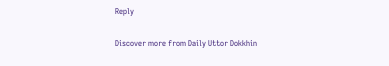Reply

Discover more from Daily Uttor Dokkhin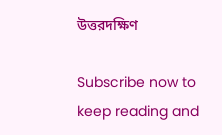উত্তরদক্ষিণ

Subscribe now to keep reading and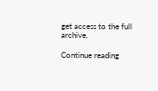get access to the full archive.

Continue reading